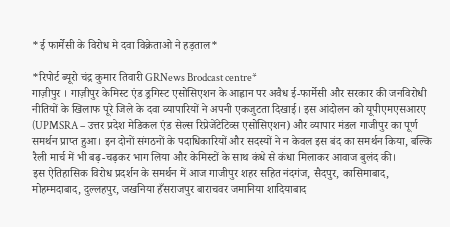*ई फार्मेसी के विरोध मे दवा विक्रेताओ ने हड़ताल*

*रिपोर्ट ब्यूरो चंद्र कुमार तिवारी GRNews Brodcast centre*
गाज़ीपुर । गाज़ीपुर केमिस्ट एंड ड्रगिस्ट एसोसिएशन के आह्वान पर अवैध ई-फार्मेसी और सरकार की जनविरोधी नीतियों के खिलाफ पूरे जिले के दवा व्यापारियों ने अपनी एकजुटता दिखाई। इस आंदोलन को यूपीएमएसआरए (UPMSRA – उत्तर प्रदेश मेडिकल एंड सेल्स रिप्रेजेंटेटिव्स एसोसिएशन) और व्यापार मंडल गाजीपुर का पूर्ण समर्थन प्राप्त हुआ। इन दोनों संगठनों के पदाधिकारियों और सदस्यों ने न केवल इस बंद का समर्थन किया, बल्कि रैली मार्च में भी बढ़-चढ़कर भाग लिया और केमिस्टों के साथ कंधे से कंधा मिलाकर आवाज बुलंद की।
इस ऐतिहासिक विरोध प्रदर्शन के समर्थन में आज गाजीपुर शहर सहित नंदगंज, सैदपुर, कासिमाबाद, मोहम्मदाबाद, दुल्लहपुर, जखनिया हँसराजपुर बाराचवर जमानिया शादियाबाद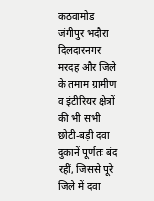कठवामोड जंगीपुर भदौरा दिलदारनगर मरदह और जिले के तमाम ग्रामीण व इंटीरियर क्षेत्रों की भी सभी छोटी-बड़ी दवा दुकानें पूर्णतः बंद रहीं, जिससे पूरे जिले में दवा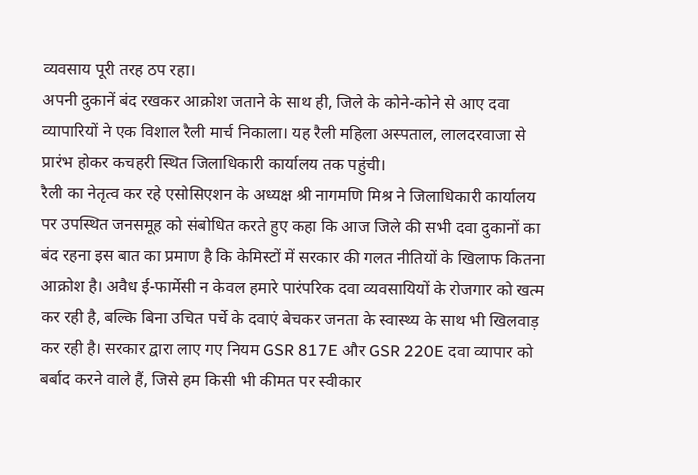व्यवसाय पूरी तरह ठप रहा।
अपनी दुकानें बंद रखकर आक्रोश जताने के साथ ही, जिले के कोने-कोने से आए दवा व्यापारियों ने एक विशाल रैली मार्च निकाला। यह रैली महिला अस्पताल, लालदरवाजा से प्रारंभ होकर कचहरी स्थित जिलाधिकारी कार्यालय तक पहुंची।
रैली का नेतृत्व कर रहे एसोसिएशन के अध्यक्ष श्री नागमणि मिश्र ने जिलाधिकारी कार्यालय पर उपस्थित जनसमूह को संबोधित करते हुए कहा कि आज जिले की सभी दवा दुकानों का बंद रहना इस बात का प्रमाण है कि केमिस्टों में सरकार की गलत नीतियों के खिलाफ कितना आक्रोश है। अवैध ई-फार्मेसी न केवल हमारे पारंपरिक दवा व्यवसायियों के रोजगार को खत्म कर रही है, बल्कि बिना उचित पर्चे के दवाएं बेचकर जनता के स्वास्थ्य के साथ भी खिलवाड़ कर रही है। सरकार द्वारा लाए गए नियम GSR 817E और GSR 220E दवा व्यापार को बर्बाद करने वाले हैं, जिसे हम किसी भी कीमत पर स्वीकार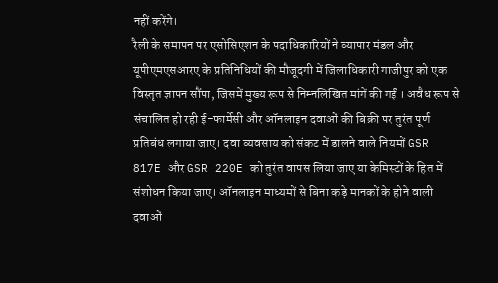नहीं करेंगे।
रैली के समापन पर एसोसिएशन के पदाधिकारियों ने व्यापार मंडल और यूपीएमएसआरए के प्रतिनिधियों की मौजूदगी में जिलाधिकारी गाजीपुर को एक विस्तृत ज्ञापन सौंपा, जिसमें मुख्य रूप से निम्नलिखित मांगें की गईं । अवैध रूप से संचालित हो रही ई-फार्मेसी और ऑनलाइन दवाओं की बिक्री पर तुरंत पूर्ण प्रतिबंध लगाया जाए। दवा व्यवसाय को संकट में डालने वाले नियमों GSR 817E और GSR 220E को तुरंत वापस लिया जाए या केमिस्टों के हित में संशोधन किया जाए। ऑनलाइन माध्यमों से बिना कड़े मानकों के होने वाली दवाओं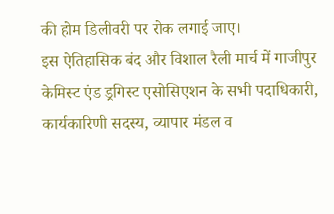की होम डिलीवरी पर रोक लगाई जाए।
इस ऐतिहासिक बंद और विशाल रैली मार्च में गाजीपुर केमिस्ट एंड ड्रगिस्ट एसोसिएशन के सभी पदाधिकारी, कार्यकारिणी सदस्य, व्यापार मंडल व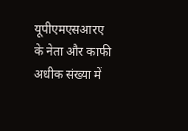यूपीएमएसआरए के नेता और काफी अधीक संख्या में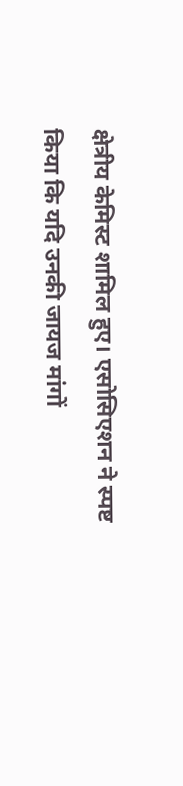क्षेत्रीय केमिस्ट शामिल हुए। एसोसिएशन ने स्पष्ट किया कि यदि उनकी जायज मांगों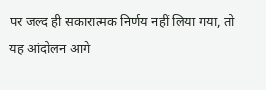पर जल्द ही सकारात्मक निर्णय नहीं लिया गया, तो यह आंदोलन आगे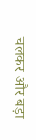चलकर और बड़ा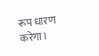रूप धारण करेगा।